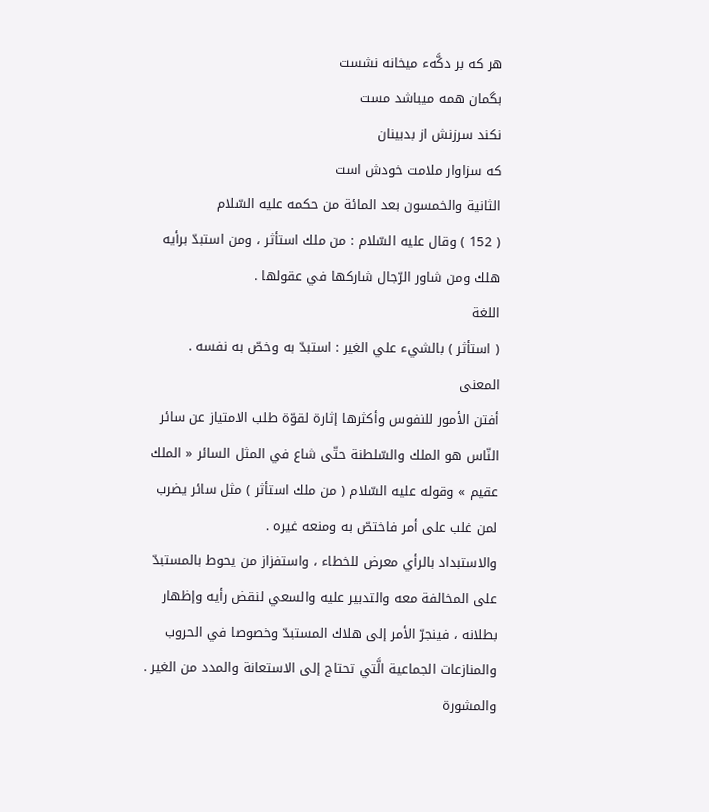هر كه بر دكَّهء ميخانه نشست
بگمان همه ميباشد مست
نكند سرزنش از بدبينان
كه سزاوار ملامت خودش است
الثانية والخمسون بعد المائة من حكمه عليه السّلام
( 152 ) وقال عليه السّلام : من ملك استأثر ، ومن استبدّ برأيه هلك ومن شاور الرّجال شاركها في عقولها .
اللغة
( استأثر ) بالشيء علي الغير : استبدّ به وخصّ به نفسه .
المعنى
أفتن الأمور للنفوس وأكثرها إثارة لقوّة طلب الامتياز عن سائر النّاس هو الملك والسّلطنة حتّى شاع في المثل السائر « الملك عقيم » وقوله عليه السّلام ( من ملك استأثر ) مثل سائر يضرب لمن غلب على أمر فاختصّ به ومنعه غيره .
والاستبداد بالرأي معرض للخطاء ، واستفزاز من يحوط بالمستبدّ على المخالفة معه والتدبير عليه والسعي لنقض رأيه وإظهار بطلانه ، فينجرّ الأمر إلى هلاك المستبدّ وخصوصا في الحروب والمنازعات الجماعية الَّتي تحتاج إلى الاستعانة والمدد من الغير .
والمشورة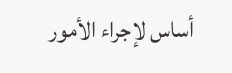أساس لإجراء الأمور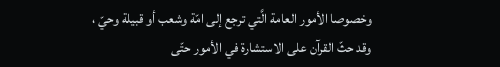وخصوصا الأمور العامة الَّتي ترجع إلى امّة وشعب أو قبيلة وحيّ ، وقد حثّ القرآن على الاستشارة في الأمور حتّى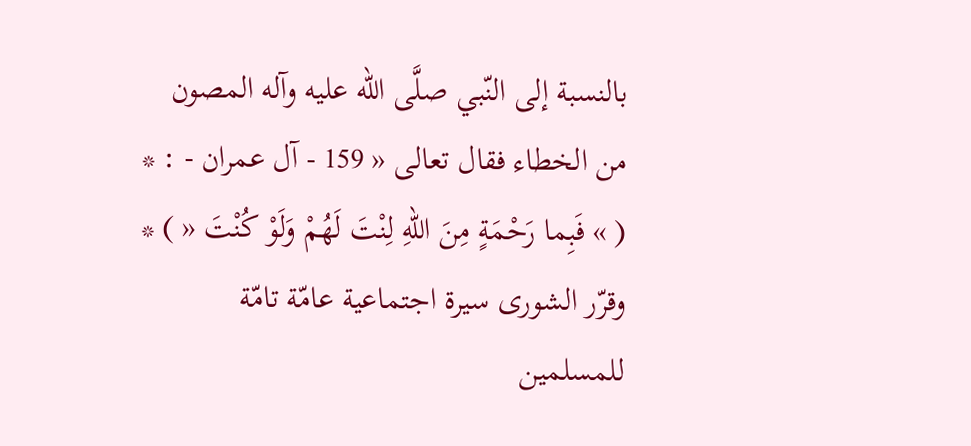بالنسبة إلى النّبي صلَّى الله عليه وآله المصون من الخطاء فقال تعالى « 159 - آل عمران - : * ( » فَبِما رَحْمَةٍ مِنَ اللهِ لِنْتَ لَهُمْ وَلَوْ كُنْتَ « ) * وقرّر الشورى سيرة اجتماعية عامّة تامّة للمسلمين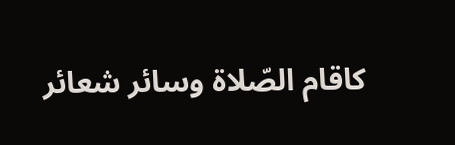كاقام الصّلاة وسائر شعائر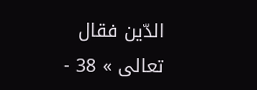الدّين فقال تعالى » 38 -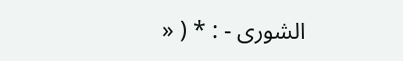الشورى - : * ( «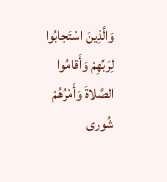وَالَّذِينَ اسْتَجابُوا لِرَبِّهِمْ وَأَقامُوا الصَّلاةَ وَأَمْرُهُمْ شُورى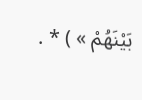بَيْنَهُمْ » ) * .